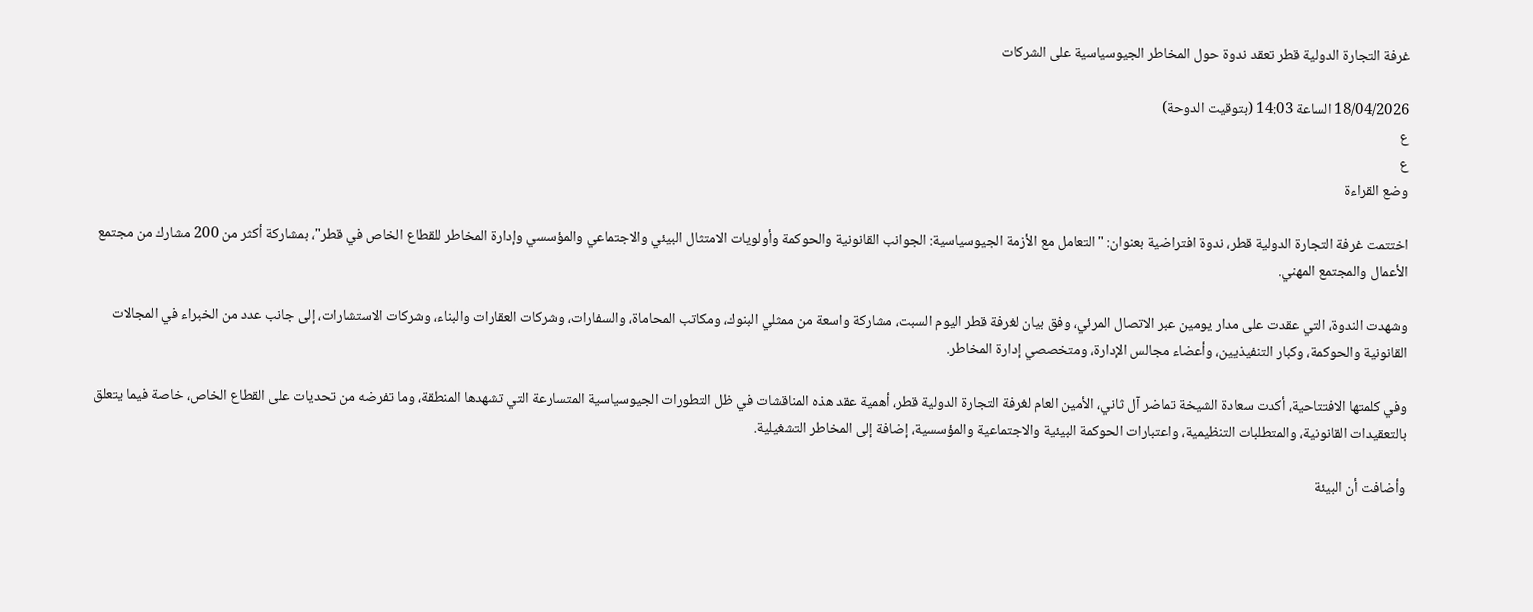غرفة التجارة الدولية قطر تعقد ندوة حول المخاطر الجيوسياسية على الشركات

18/04/2026 الساعة 14:03 (بتوقيت الدوحة)
ع
ع
وضع القراءة

اختتمت غرفة التجارة الدولية قطر، ندوة افتراضية بعنوان: "التعامل مع الأزمة الجيوسياسية: الجوانب القانونية والحوكمة وأولويات الامتثال البيئي والاجتماعي والمؤسسي وإدارة المخاطر للقطاع الخاص في قطر"، بمشاركة أكثر من 200 مشارك من مجتمع الأعمال والمجتمع المهني.

وشهدت الندوة، التي عقدت على مدار يومين عبر الاتصال المرئي، وفق بيان لغرفة قطر اليوم السبت، مشاركة واسعة من ممثلي البنوك، ومكاتب المحاماة، والسفارات، وشركات العقارات والبناء، وشركات الاستشارات، إلى جانب عدد من الخبراء في المجالات القانونية والحوكمة، وكبار التنفيذيين، وأعضاء مجالس الإدارة، ومتخصصي إدارة المخاطر.

وفي كلمتها الافتتاحية، أكدت سعادة الشيخة تماضر آل ثاني، الأمين العام لغرفة التجارة الدولية قطر، أهمية عقد هذه المناقشات في ظل التطورات الجيوسياسية المتسارعة التي تشهدها المنطقة، وما تفرضه من تحديات على القطاع الخاص، خاصة فيما يتعلق بالتعقيدات القانونية، والمتطلبات التنظيمية، واعتبارات الحوكمة البيئية والاجتماعية والمؤسسية، إضافة إلى المخاطر التشغيلية.

وأضافت أن البيئة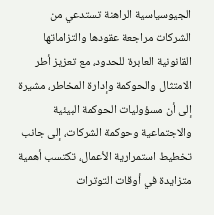الجيوسياسية الراهنة تستدعي من الشركات مراجعة عقودها والتزاماتها القانونية العابرة للحدود، مع تعزيز أطر الامتثال والحوكمة وإدارة المخاطر، مشيرة إلى أن مسؤوليات الحوكمة البيئية والاجتماعية وحوكمة الشركات، إلى جانب تخطيط استمرارية الأعمال، تكتسب أهمية متزايدة في أوقات التوترات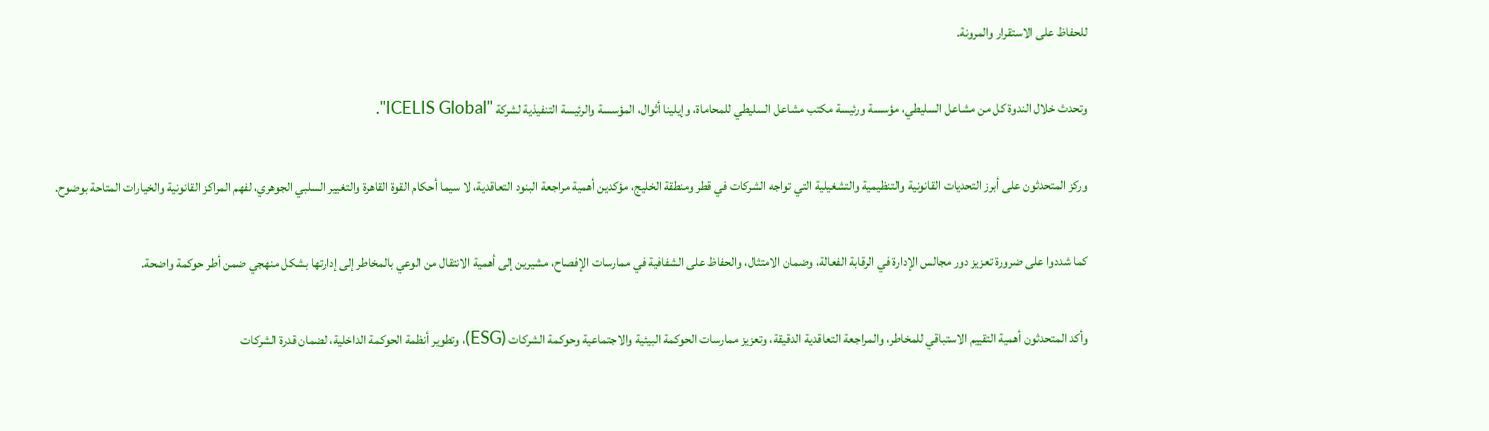للحفاظ على الاستقرار والمرونة.

وتحدث خلال الندوة كل من مشاعل السليطي، مؤسسة ورئيسة مكتب مشاعل السليطي للمحاماة، وإيلينا أثوال، المؤسسة والرئيسة التنفيذية لشركة "ICELIS Global".

وركز المتحدثون على أبرز التحديات القانونية والتنظيمية والتشغيلية التي تواجه الشركات في قطر ومنطقة الخليج، مؤكدين أهمية مراجعة البنود التعاقدية، لا سيما أحكام القوة القاهرة والتغيير السلبي الجوهري، لفهم المراكز القانونية والخيارات المتاحة بوضوح.

كما شددوا على ضرورة تعزيز دور مجالس الإدارة في الرقابة الفعالة، وضمان الامتثال، والحفاظ على الشفافية في ممارسات الإفصاح، مشيرين إلى أهمية الانتقال من الوعي بالمخاطر إلى إدارتها بشكل منهجي ضمن أطر حوكمة واضحة.

وأكد المتحدثون أهمية التقييم الاستباقي للمخاطر، والمراجعة التعاقدية الدقيقة، وتعزيز ممارسات الحوكمة البيئية والاجتماعية وحوكمة الشركات (ESG)، وتطوير أنظمة الحوكمة الداخلية، لضمان قدرة الشركات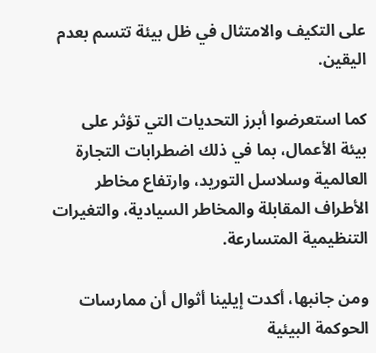على التكيف والامتثال في ظل بيئة تتسم بعدم اليقين.

كما استعرضوا أبرز التحديات التي تؤثر على بيئة الأعمال، بما في ذلك اضطرابات التجارة العالمية وسلاسل التوريد، وارتفاع مخاطر الأطراف المقابلة والمخاطر السيادية، والتغيرات التنظيمية المتسارعة.

ومن جانبها، أكدت إيلينا أثوال أن ممارسات الحوكمة البيئية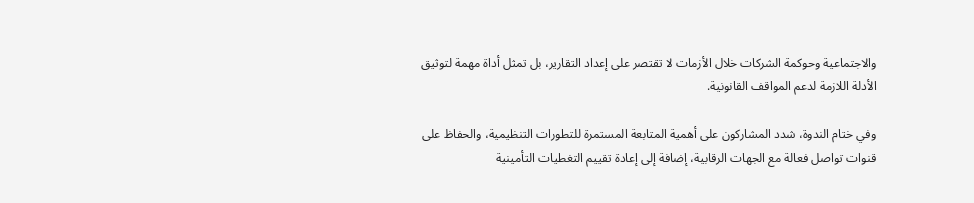والاجتماعية وحوكمة الشركات خلال الأزمات لا تقتصر على إعداد التقارير، بل تمثل أداة مهمة لتوثيق الأدلة اللازمة لدعم المواقف القانونية.

وفي ختام الندوة، شدد المشاركون على أهمية المتابعة المستمرة للتطورات التنظيمية، والحفاظ على قنوات تواصل فعالة مع الجهات الرقابية، إضافة إلى إعادة تقييم التغطيات التأمينية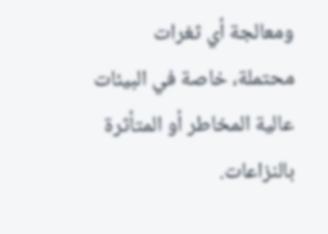ومعالجة أي ثغرات محتملة، خاصة في البيئات عالية المخاطر أو المتأثرة بالنزاعات.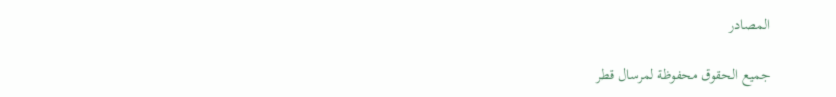المصادر

جميع الحقوق محفوظة لمرسال قطر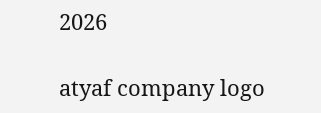2026

atyaf company logo